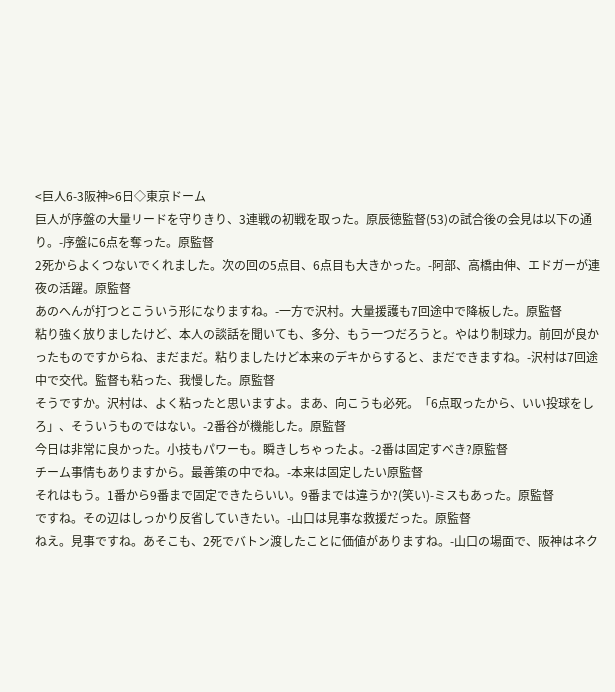<巨人6-3阪神>6日◇東京ドーム
巨人が序盤の大量リードを守りきり、3連戦の初戦を取った。原辰徳監督(53)の試合後の会見は以下の通り。-序盤に6点を奪った。原監督
2死からよくつないでくれました。次の回の5点目、6点目も大きかった。-阿部、高橋由伸、エドガーが連夜の活躍。原監督
あのへんが打つとこういう形になりますね。-一方で沢村。大量援護も7回途中で降板した。原監督
粘り強く放りましたけど、本人の談話を聞いても、多分、もう一つだろうと。やはり制球力。前回が良かったものですからね、まだまだ。粘りましたけど本来のデキからすると、まだできますね。-沢村は7回途中で交代。監督も粘った、我慢した。原監督
そうですか。沢村は、よく粘ったと思いますよ。まあ、向こうも必死。「6点取ったから、いい投球をしろ」、そういうものではない。-2番谷が機能した。原監督
今日は非常に良かった。小技もパワーも。瞬きしちゃったよ。-2番は固定すべき?原監督
チーム事情もありますから。最善策の中でね。-本来は固定したい原監督
それはもう。1番から9番まで固定できたらいい。9番までは違うか?(笑い)-ミスもあった。原監督
ですね。その辺はしっかり反省していきたい。-山口は見事な救援だった。原監督
ねえ。見事ですね。あそこも、2死でバトン渡したことに価値がありますね。-山口の場面で、阪神はネク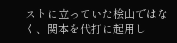ストに立っていた桧山ではなく、関本を代打に起用し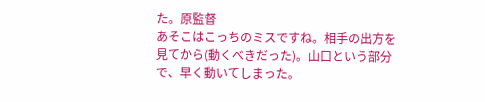た。原監督
あそこはこっちのミスですね。相手の出方を見てから(動くべきだった)。山口という部分で、早く動いてしまった。